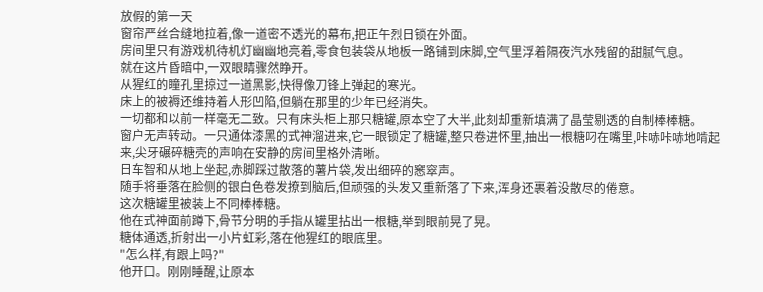放假的第一天
窗帘严丝合缝地拉着,像一道密不透光的幕布,把正午烈日锁在外面。
房间里只有游戏机待机灯幽幽地亮着,零食包装袋从地板一路铺到床脚,空气里浮着隔夜汽水残留的甜腻气息。
就在这片昏暗中,一双眼睛骤然睁开。
从猩红的瞳孔里掠过一道黑影,快得像刀锋上弹起的寒光。
床上的被褥还维持着人形凹陷,但躺在那里的少年已经消失。
一切都和以前一样毫无二致。只有床头柜上那只糖罐,原本空了大半,此刻却重新填满了晶莹剔透的自制棒棒糖。
窗户无声转动。一只通体漆黑的式神溜进来,它一眼锁定了糖罐,整只卷进怀里,抽出一根糖叼在嘴里,咔哧咔哧地啃起来,尖牙碾碎糖壳的声响在安静的房间里格外清晰。
日车智和从地上坐起,赤脚踩过散落的薯片袋,发出细碎的窸窣声。
随手将垂落在脸侧的银白色卷发撩到脑后,但顽强的头发又重新落了下来,浑身还裹着没散尽的倦意。
这次糖罐里被装上不同棒棒糖。
他在式神面前蹲下,骨节分明的手指从罐里拈出一根糖,举到眼前晃了晃。
糖体通透,折射出一小片虹彩,落在他猩红的眼底里。
"怎么样,有跟上吗?"
他开口。刚刚睡醒,让原本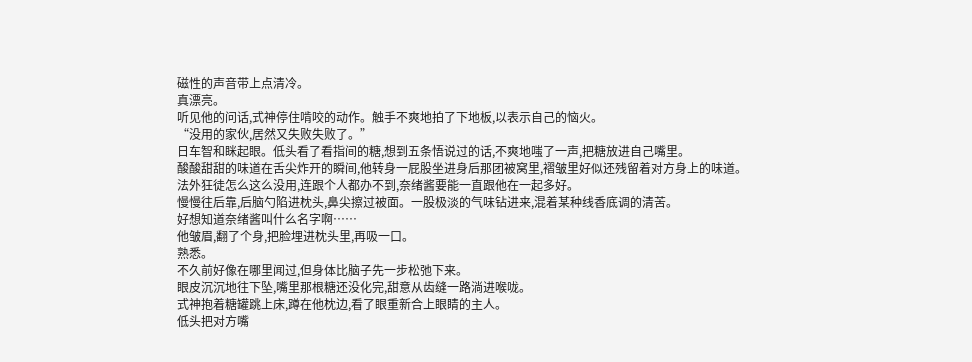磁性的声音带上点清冷。
真漂亮。
听见他的问话,式神停住啃咬的动作。触手不爽地拍了下地板,以表示自己的恼火。
“没用的家伙,居然又失败失败了。”
日车智和眯起眼。低头看了看指间的糖,想到五条悟说过的话,不爽地嗤了一声,把糖放进自己嘴里。
酸酸甜甜的味道在舌尖炸开的瞬间,他转身一屁股坐进身后那团被窝里,褶皱里好似还残留着对方身上的味道。
法外狂徒怎么这么没用,连跟个人都办不到,奈绪酱要能一直跟他在一起多好。
慢慢往后靠,后脑勺陷进枕头,鼻尖擦过被面。一股极淡的气味钻进来,混着某种线香底调的清苦。
好想知道奈绪酱叫什么名字啊……
他皱眉,翻了个身,把脸埋进枕头里,再吸一口。
熟悉。
不久前好像在哪里闻过,但身体比脑子先一步松弛下来。
眼皮沉沉地往下坠,嘴里那根糖还没化完,甜意从齿缝一路淌进喉咙。
式神抱着糖罐跳上床,蹲在他枕边,看了眼重新合上眼睛的主人。
低头把对方嘴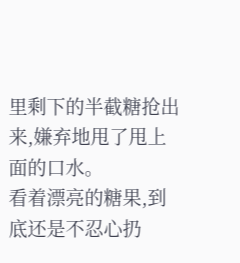里剩下的半截糖抢出来,嫌弃地甩了甩上面的口水。
看着漂亮的糖果,到底还是不忍心扔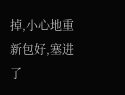掉,小心地重新包好,塞进了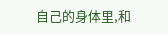自己的身体里,和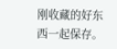刚收藏的好东西一起保存。